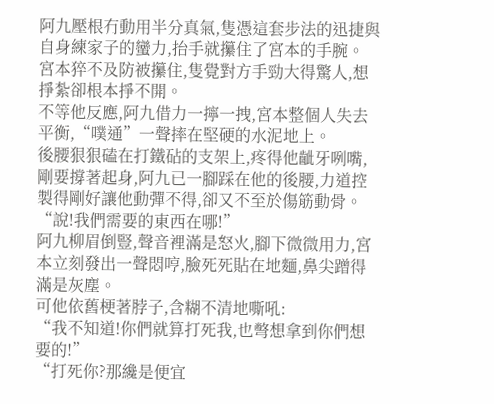阿九壓根冇動用半分真氣,隻憑這套步法的迅捷與自身練家子的蠻力,抬手就攥住了宮本的手腕。
宮本猝不及防被攥住,隻覺對方手勁大得驚人,想掙紮卻根本掙不開。
不等他反應,阿九借力一擰一拽,宮本整個人失去平衡,“噗通”一聲摔在堅硬的水泥地上。
後腰狠狠磕在打鐵砧的支架上,疼得他齜牙咧嘴,剛要撐著起身,阿九已一腳踩在他的後腰,力道控製得剛好讓他動彈不得,卻又不至於傷筋動骨。
“說!我們需要的東西在哪!”
阿九柳眉倒豎,聲音裡滿是怒火,腳下微微用力,宮本立刻發出一聲悶哼,臉死死貼在地麵,鼻尖蹭得滿是灰塵。
可他依舊梗著脖子,含糊不清地嘶吼:
“我不知道!你們就算打死我,也彆想拿到你們想要的!”
“打死你?那纔是便宜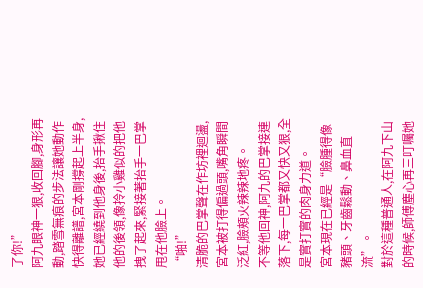了你!”
阿九眼神一狠,收回腳,身形再動,踏雪無痕的步法讓她動作快得離譜,宮本剛撐起上半身,她已經繞到他身後,抬手揪住他的後領,像拎小雞似的把他拽了起來,緊接著抬手一巴掌甩在他臉上。
“啪!”
清脆的巴掌聲在作坊裡迴盪,宮本被打得偏過頭,嘴角瞬間泛紅,臉頰火辣辣地疼。
不等他回神,阿九的巴掌接連落下,每一巴掌都又快又狠,全是實打實的肉身力道。
宮本現在已經是“臉腫得像豬頭、牙齒鬆動、鼻血直流”。
對於這種普通人,在阿九下山的時候,師傅塵心再三叮囑她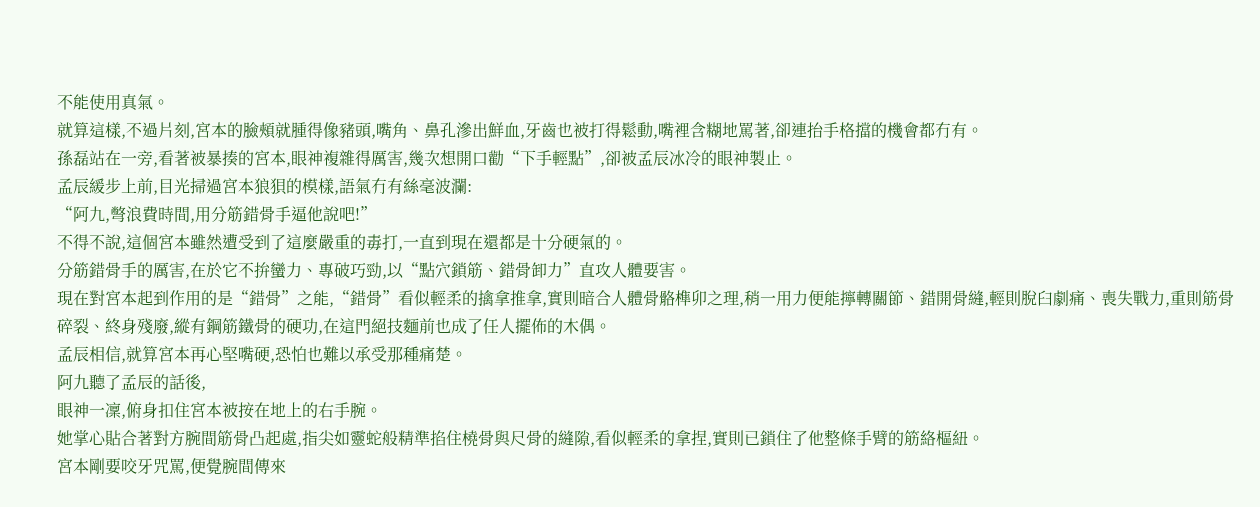不能使用真氣。
就算這樣,不過片刻,宮本的臉頰就腫得像豬頭,嘴角、鼻孔滲出鮮血,牙齒也被打得鬆動,嘴裡含糊地罵著,卻連抬手格擋的機會都冇有。
孫磊站在一旁,看著被暴揍的宮本,眼神複雜得厲害,幾次想開口勸“下手輕點”,卻被孟辰冰冷的眼神製止。
孟辰緩步上前,目光掃過宮本狼狽的模樣,語氣冇有絲毫波瀾:
“阿九,彆浪費時間,用分筋錯骨手逼他說吧!”
不得不說,這個宮本雖然遭受到了這麼嚴重的毒打,一直到現在還都是十分硬氣的。
分筋錯骨手的厲害,在於它不拚蠻力、專破巧勁,以“點穴鎖筋、錯骨卸力”直攻人體要害。
現在對宮本起到作用的是“錯骨”之能,“錯骨”看似輕柔的擒拿推拿,實則暗合人體骨骼榫卯之理,稍一用力便能擰轉關節、錯開骨縫,輕則脫臼劇痛、喪失戰力,重則筋骨碎裂、終身殘廢,縱有鋼筋鐵骨的硬功,在這門絕技麵前也成了任人擺佈的木偶。
孟辰相信,就算宮本再心堅嘴硬,恐怕也難以承受那種痛楚。
阿九聽了孟辰的話後,
眼神一凜,俯身扣住宮本被按在地上的右手腕。
她掌心貼合著對方腕間筋骨凸起處,指尖如靈蛇般精準掐住橈骨與尺骨的縫隙,看似輕柔的拿捏,實則已鎖住了他整條手臂的筋絡樞紐。
宮本剛要咬牙咒罵,便覺腕間傳來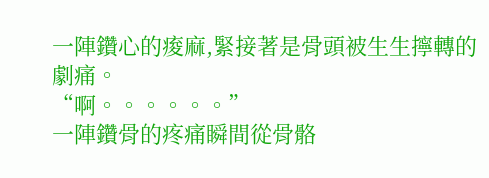一陣鑽心的痠麻,緊接著是骨頭被生生擰轉的劇痛。
“啊。。。。。。”
一陣鑽骨的疼痛瞬間從骨骼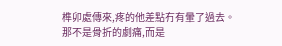榫卯處傳來,疼的他差點冇有暈了過去。
那不是骨折的劇痛,而是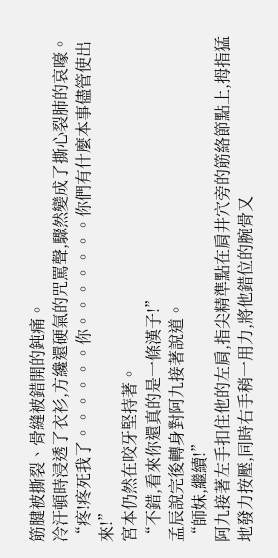筋腱被撕裂、骨縫被錯開的鈍痛。
冷汗頓時浸透了衣衫,方纔還硬氣的咒罵聲,驟然變成了撕心裂肺的哀嚎。
“疼!疼死我了。。。。。。你。。。。。。。你們有什麼本事儘管使出來!”
宮本仍然在咬牙堅持著。
“不錯,看來你還真的是一條漢子!”
孟辰說完後轉身對阿九接著說道。
“師妹,繼續!”
阿九接著左手扣住他的左肩,指尖精準點在肩井穴旁的筋絡節點上,拇指猛地發力按壓,同時右手稍一用力,將他錯位的腕骨又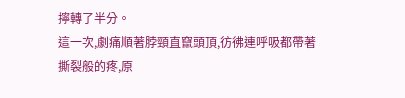擰轉了半分。
這一次,劇痛順著脖頸直竄頭頂,彷彿連呼吸都帶著撕裂般的疼,原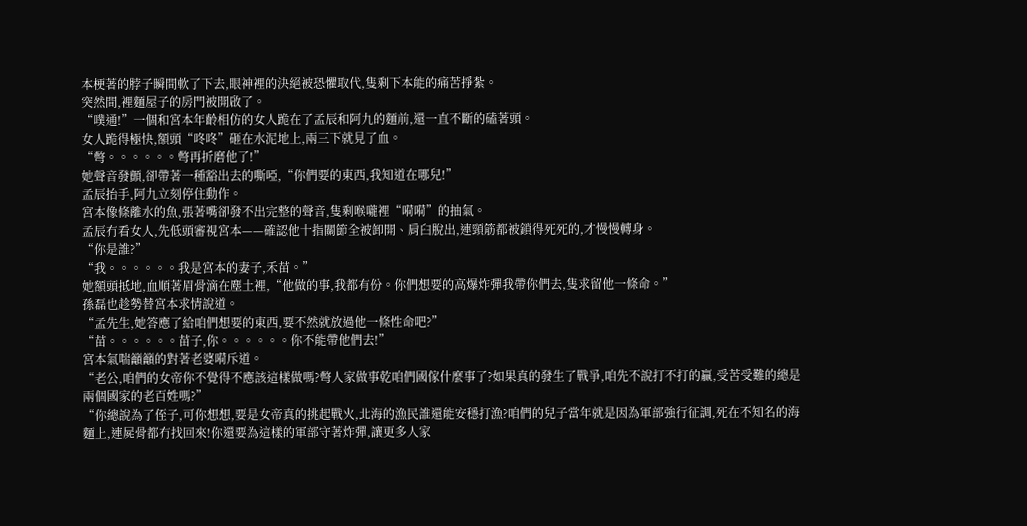本梗著的脖子瞬間軟了下去,眼神裡的決絕被恐懼取代,隻剩下本能的痛苦掙紮。
突然間,裡麵屋子的房門被開啟了。
“噗通!”一個和宮本年齡相仿的女人跪在了孟辰和阿九的麵前,還一直不斷的磕著頭。
女人跪得極快,額頭“咚咚”砸在水泥地上,兩三下就見了血。
“彆。。。。。。彆再折磨他了!”
她聲音發顫,卻帶著一種豁出去的嘶啞,“你們要的東西,我知道在哪兒!”
孟辰抬手,阿九立刻停住動作。
宮本像條離水的魚,張著嘴卻發不出完整的聲音,隻剩喉嚨裡“嗬嗬”的抽氣。
孟辰冇看女人,先低頭審視宮本——確認他十指關節全被卸開、肩臼脫出,連頸筋都被鎖得死死的,才慢慢轉身。
“你是誰?”
“我。。。。。。我是宮本的妻子,禾苗。”
她額頭抵地,血順著眉骨滴在塵土裡,“他做的事,我都有份。你們想要的高爆炸彈我帶你們去,隻求留他一條命。”
孫磊也趁勢替宮本求情說道。
“孟先生,她答應了給咱們想要的東西,要不然就放過他一條性命吧?”
“苗。。。。。。苗子,你。。。。。。你不能帶他們去!”
宮本氣喘籲籲的對著老婆嗬斥道。
“老公,咱們的女帝你不覺得不應該這樣做嗎?彆人家做事乾咱們國傢什麼事了?如果真的發生了戰爭,咱先不說打不打的贏,受苦受難的總是兩個國家的老百姓嗎?”
“你總說為了侄子,可你想想,要是女帝真的挑起戰火,北海的漁民誰還能安穩打漁?咱們的兒子當年就是因為軍部強行征調,死在不知名的海麵上,連屍骨都冇找回來!你還要為這樣的軍部守著炸彈,讓更多人家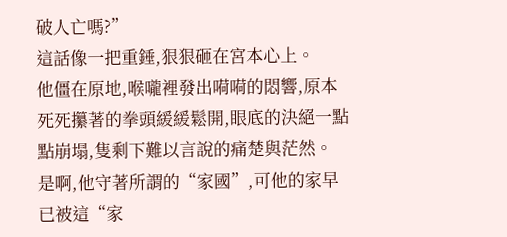破人亡嗎?”
這話像一把重錘,狠狠砸在宮本心上。
他僵在原地,喉嚨裡發出嗬嗬的悶響,原本死死攥著的拳頭緩緩鬆開,眼底的決絕一點點崩塌,隻剩下難以言說的痛楚與茫然。
是啊,他守著所謂的“家國”,可他的家早已被這“家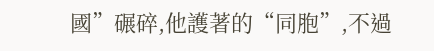國”碾碎,他護著的“同胞”,不過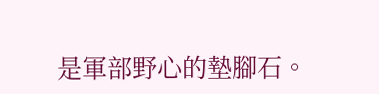是軍部野心的墊腳石。